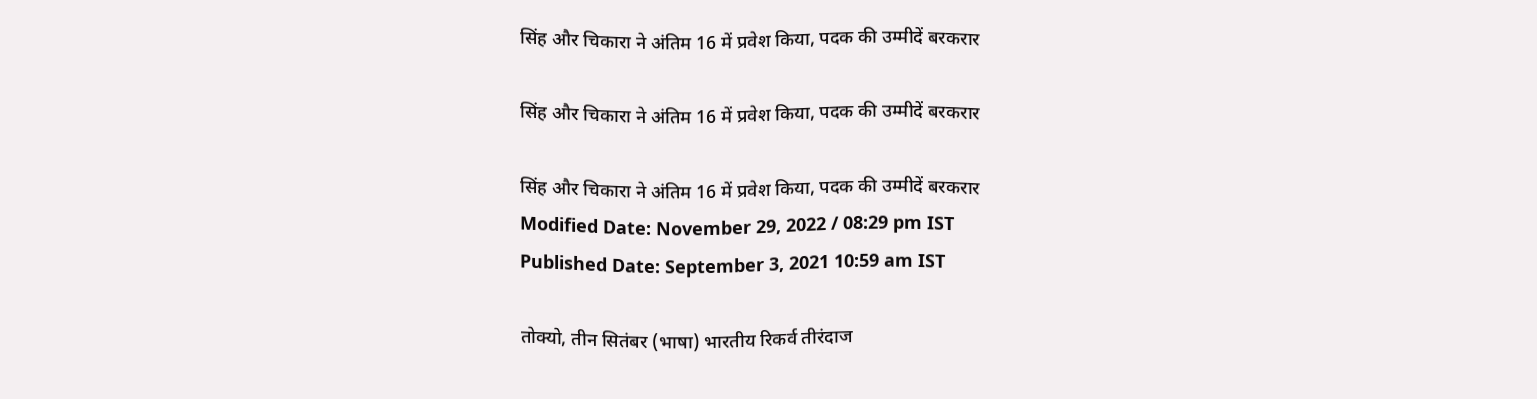सिंह और चिकारा ने अंतिम 16 में प्रवेश किया, पदक की उम्मीदें बरकरार

सिंह और चिकारा ने अंतिम 16 में प्रवेश किया, पदक की उम्मीदें बरकरार

सिंह और चिकारा ने अंतिम 16 में प्रवेश किया, पदक की उम्मीदें बरकरार
Modified Date: November 29, 2022 / 08:29 pm IST
Published Date: September 3, 2021 10:59 am IST

तोक्यो, तीन सितंबर (भाषा) भारतीय रिकर्व तीरंदाज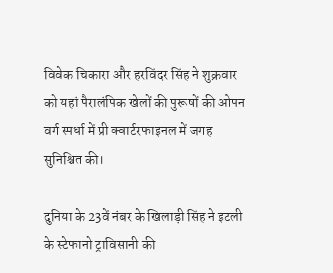विवेक चिकारा और हरविंदर सिंह ने शुक्रवार को यहां पैरालंपिक खेलों की पुरूषों की ओपन वर्ग स्पर्धा में प्री क्वार्टरफाइनल में जगह सुनिश्चित की।

दुनिया के 23वें नंबर के खिलाड़ी सिंह ने इटली के स्टेफानो ट्राविसानी की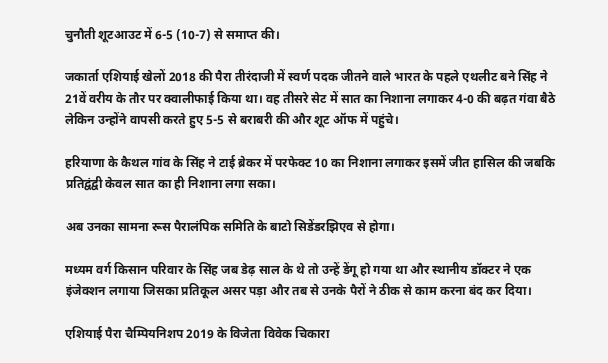चुनौती शूटआउट में 6-5 (10-7) से समाप्त की।

जकार्ता एशियाई खेलों 2018 की पैरा तीरंदाजी में स्वर्ण पदक जीतने वाले भारत के पहले एथलीट बने सिंह ने 21वें वरीय के तौर पर क्वालीफाई किया था। वह तीसरे सेट में सात का निशाना लगाकर 4-0 की बढ़त गंवा बैठे लेकिन उन्होंने वापसी करते हुए 5-5 से बराबरी की और शूट ऑफ में पहुंचे।

हरियाणा के कैथल गांव के सिंह ने टाई ब्रेकर में परफेक्ट 10 का निशाना लगाकर इसमें जीत हासिल की जबकि प्रतिद्वंद्वी केवल सात का ही निशाना लगा सका।

अब उनका सामना रूस पैरालंपिक समिति के बाटो सिडेंडरझिएव से होगा।

मध्यम वर्ग किसान परिवार के सिंह जब डेढ़ साल के थे तो उन्हें डेंगू हो गया था और स्थानीय डॉक्टर ने एक इंजेक्शन लगाया जिसका प्रतिकूल असर पड़ा और तब से उनके पैरों ने ठीक से काम करना बंद कर दिया।

एशियाई पैरा चैम्पियनिशप 2019 के विजेता विवेक चिकारा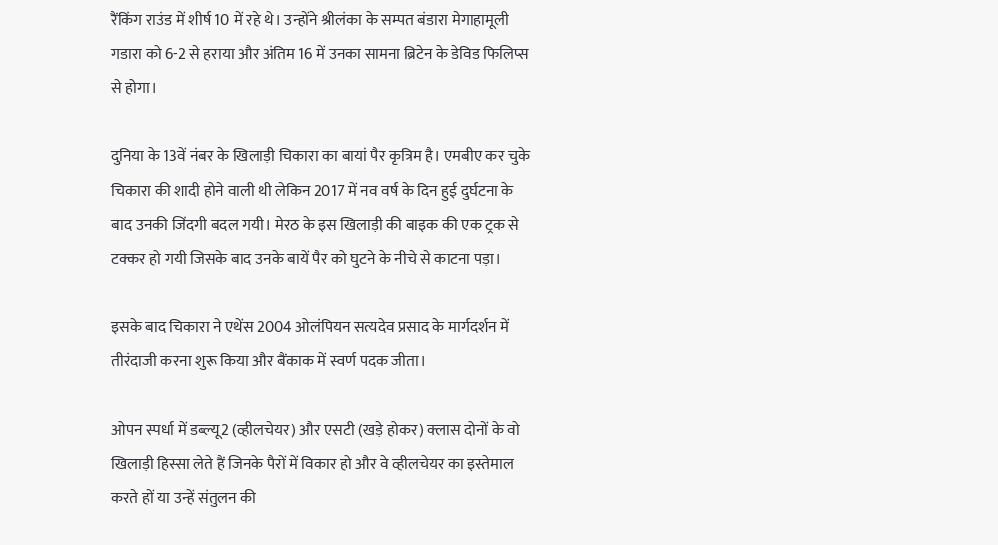रैंकिंग राउंड में शीर्ष 10 में रहे थे। उन्होंने श्रीलंका के सम्पत बंडारा मेगाहामूली गडारा को 6-2 से हराया और अंतिम 16 में उनका सामना ब्रिटेन के डेविड फिलिप्स से होगा।

दुनिया के 13वें नंबर के खिलाड़ी चिकारा का बायां पैर कृत्रिम है। एमबीए कर चुके चिकारा की शादी होने वाली थी लेकिन 2017 में नव वर्ष के दिन हुई दुर्घटना के बाद उनकी जिंदगी बदल गयी। मेरठ के इस खिलाड़ी की बाइक की एक ट्रक से टक्कर हो गयी जिसके बाद उनके बायें पैर को घुटने के नीचे से काटना पड़ा।

इसके बाद चिकारा ने एथेंस 2004 ओलंपियन सत्यदेव प्रसाद के मार्गदर्शन में तीरंदाजी करना शुरू किया और बैंकाक में स्वर्ण पदक जीता।

ओपन स्पर्धा में डब्ल्यू2 (व्हीलचेयर) और एसटी (खड़े होकर) क्लास दोनों के वो खिलाड़ी हिस्सा लेते हैं जिनके पैरों में विकार हो और वे व्हीलचेयर का इस्तेमाल करते हों या उन्हें संतुलन की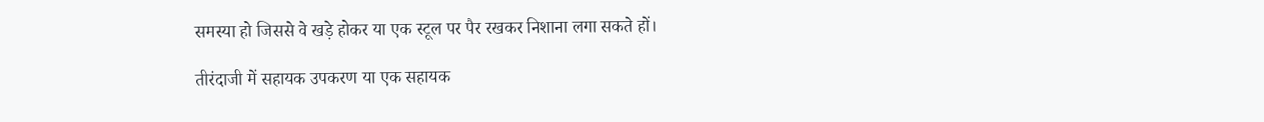समस्या हो जिससे वे खड़े होकर या एक स्टूल पर पैर रखकर निशाना लगा सकते हों।

तीरंदाजी में सहायक उपकरण या एक सहायक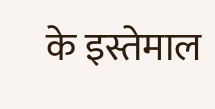के इस्तेमाल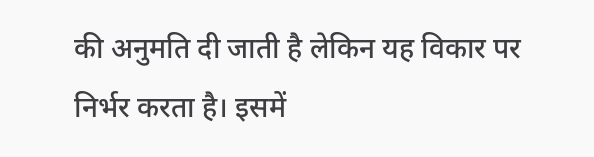की अनुमति दी जाती है लेकिन यह विकार पर निर्भर करता है। इसमें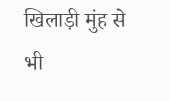खिलाड़ी मुंह से भी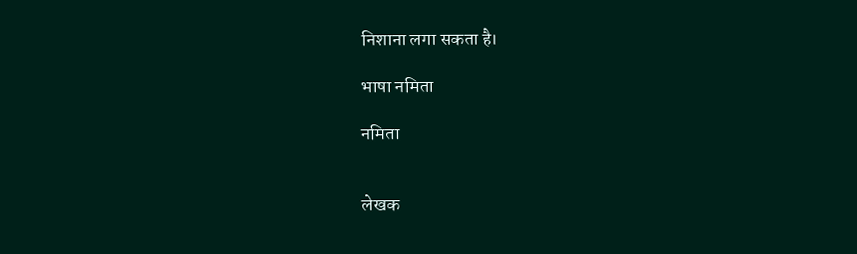निशाना लगा सकता है।

भाषा नमिता

नमिता


लेखक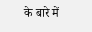के बारे में